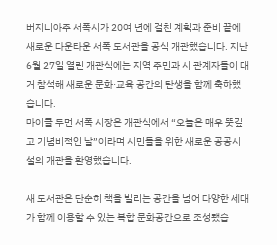버지니아주 서폭시가 20여 년에 걸친 계획과 준비 끝에 새로운 다운타운 서폭 도서관을 공식 개관했습니다. 지난 6월 27일 열린 개관식에는 지역 주민과 시 관계자들이 대거 참석해 새로운 문화·교육 공간의 탄생을 함께 축하했습니다.
마이클 두먼 서폭 시장은 개관식에서 “오늘은 매우 뜻깊고 기념비적인 날”이라며 시민들을 위한 새로운 공공시설의 개관을 환영했습니다.

새 도서관은 단순히 책을 빌리는 공간을 넘어 다양한 세대가 함께 이용할 수 있는 복합 문화공간으로 조성됐습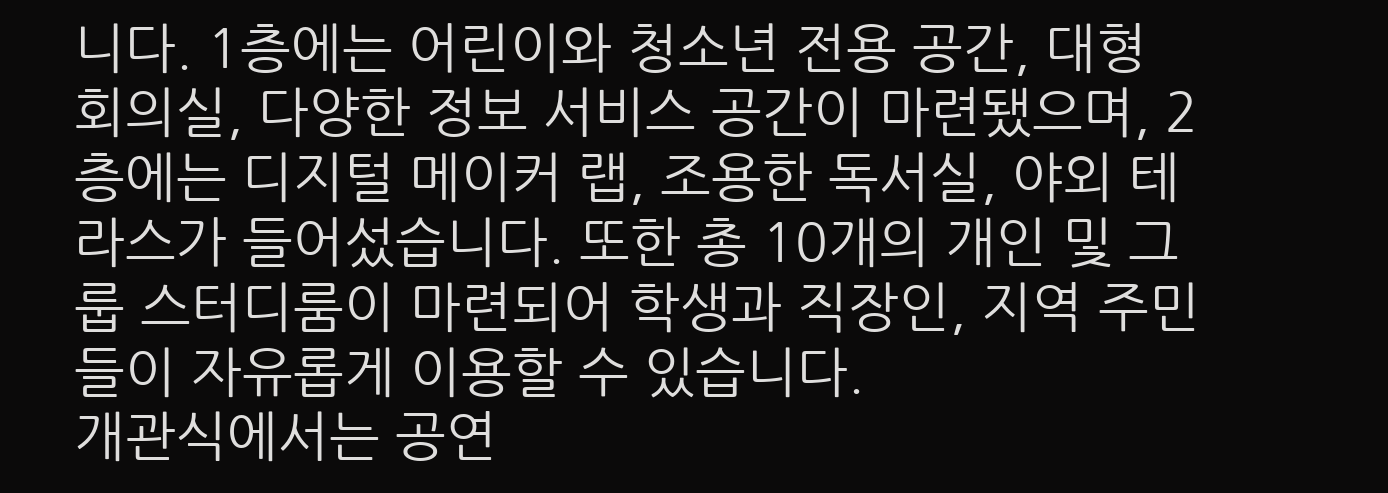니다. 1층에는 어린이와 청소년 전용 공간, 대형 회의실, 다양한 정보 서비스 공간이 마련됐으며, 2층에는 디지털 메이커 랩, 조용한 독서실, 야외 테라스가 들어섰습니다. 또한 총 10개의 개인 및 그룹 스터디룸이 마련되어 학생과 직장인, 지역 주민들이 자유롭게 이용할 수 있습니다.
개관식에서는 공연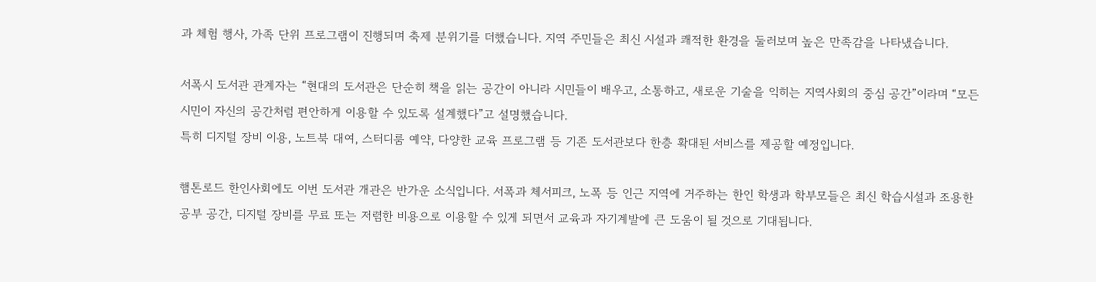과 체험 행사, 가족 단위 프로그램이 진행되며 축제 분위기를 더했습니다. 지역 주민들은 최신 시설과 쾌적한 환경을 둘러보며 높은 만족감을 나타냈습니다.

서폭시 도서관 관계자는 “현대의 도서관은 단순히 책을 읽는 공간이 아니라 시민들이 배우고, 소통하고, 새로운 기술을 익히는 지역사회의 중심 공간”이라며 “모든 시민이 자신의 공간처럼 편안하게 이용할 수 있도록 설계했다”고 설명했습니다.
특히 디지털 장비 이용, 노트북 대여, 스터디룸 예약, 다양한 교육 프로그램 등 기존 도서관보다 한층 확대된 서비스를 제공할 예정입니다.

햄톤로드 한인사회에도 이번 도서관 개관은 반가운 소식입니다. 서폭과 체서피크, 노폭 등 인근 지역에 거주하는 한인 학생과 학부모들은 최신 학습시설과 조용한 공부 공간, 디지털 장비를 무료 또는 저렴한 비용으로 이용할 수 있게 되면서 교육과 자기계발에 큰 도움이 될 것으로 기대됩니다.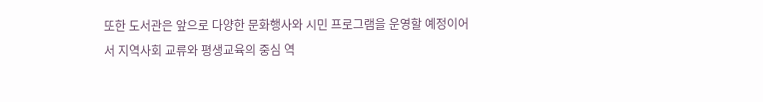또한 도서관은 앞으로 다양한 문화행사와 시민 프로그램을 운영할 예정이어서 지역사회 교류와 평생교육의 중심 역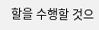할을 수행할 것으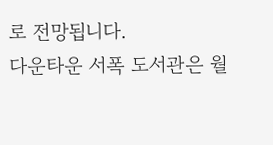로 전망됩니다.
다운타운 서폭 도서관은 월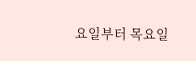요일부터 목요일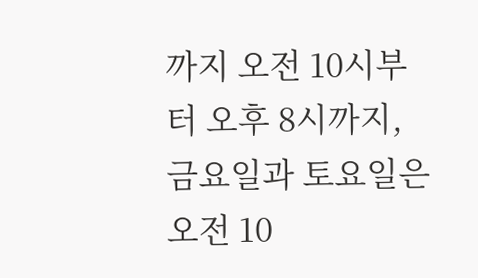까지 오전 10시부터 오후 8시까지, 금요일과 토요일은 오전 10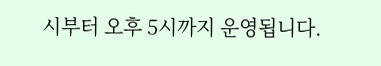시부터 오후 5시까지 운영됩니다.